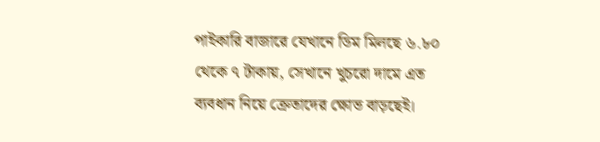পাইকারি বাজারে যেখানে ডিম মিলছে ৬.৮০ থেকে ৭ টাকায়, সেখানে খুচরো দামে এত ব্যবধান নিয়ে ক্রেতাদের ক্ষোভ বাড়ছেই।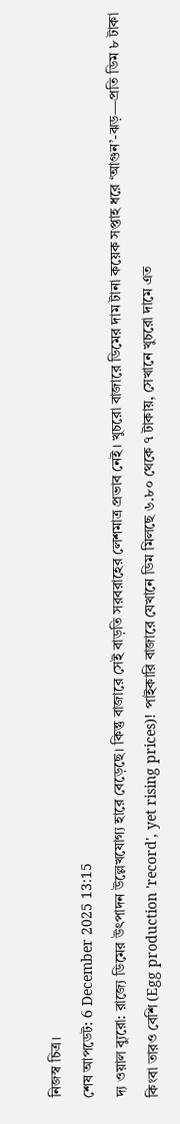নিজস্ব চিত্র।
শেষ আপডেট: 6 December 2025 13:15
দ্য ওয়াল ব্যুরো: রাজ্যে ডিমের উৎপাদন উল্লেখযোগ্য হারে বেড়েছে। কিন্তু বাজারে সেই বাড়তি সরবরাহের লেশমাত্র প্রভাব নেই। খুচরো বাজারে ডিমের দাম টানা কয়েক সপ্তাহ ধরে ‘আগুন’-ঝড়—প্রতি ডিম ৮ টাকা কিংবা তারও বেশি (Egg production 'record', yet rising prices)! পাইকারি বাজারে যেখানে ডিম মিলছে ৬.৮০ থেকে ৭ টাকায়, সেখানে খুচরো দামে এত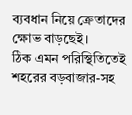ব্যবধান নিয়ে ক্রেতাদের ক্ষোভ বাড়ছেই।
ঠিক এমন পরিস্থিতিতেই শহরের বড়বাজার-সহ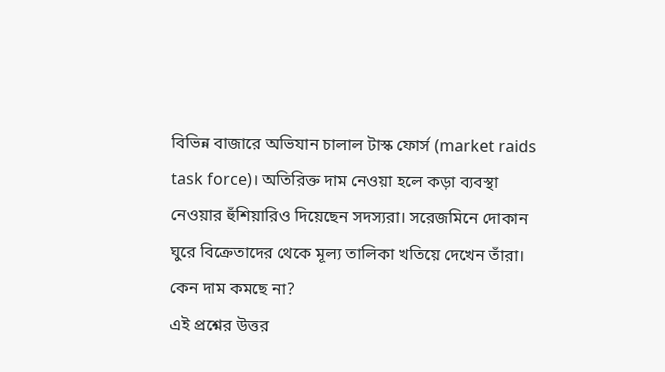বিভিন্ন বাজারে অভিযান চালাল টাস্ক ফোর্স (market raids task force)। অতিরিক্ত দাম নেওয়া হলে কড়া ব্যবস্থা নেওয়ার হুঁশিয়ারিও দিয়েছেন সদস্যরা। সরেজমিনে দোকান ঘুরে বিক্রেতাদের থেকে মূল্য তালিকা খতিয়ে দেখেন তাঁরা।
কেন দাম কমছে না?
এই প্রশ্নের উত্তর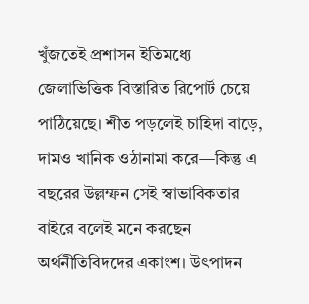খুঁজতেই প্রশাসন ইতিমধ্যে জেলাভিত্তিক বিস্তারিত রিপোর্ট চেয়ে পাঠিয়েছে। শীত পড়লেই চাহিদা বাড়ে, দামও খানিক ওঠানামা করে—কিন্তু এ বছরের উল্লম্ফন সেই স্বাভাবিকতার বাইরে বলেই মনে করছেন অর্থনীতিবিদদের একাংশ। উৎপাদন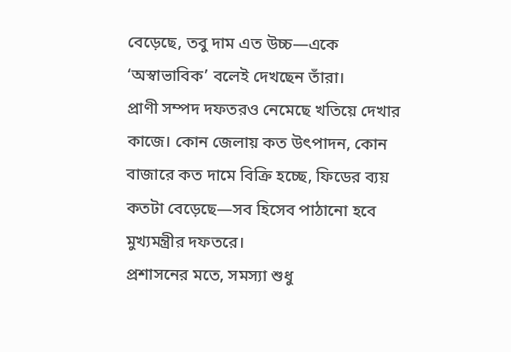বেড়েছে, তবু দাম এত উচ্চ—একে ‘অস্বাভাবিক’ বলেই দেখছেন তাঁরা।
প্রাণী সম্পদ দফতরও নেমেছে খতিয়ে দেখার কাজে। কোন জেলায় কত উৎপাদন, কোন বাজারে কত দামে বিক্রি হচ্ছে, ফিডের ব্যয় কতটা বেড়েছে—সব হিসেব পাঠানো হবে মুখ্যমন্ত্রীর দফতরে।
প্রশাসনের মতে, সমস্যা শুধু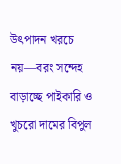উৎপাদন খরচে নয়—বরং সন্দেহ বাড়াচ্ছে পাইকারি ও খুচরো দামের বিপুল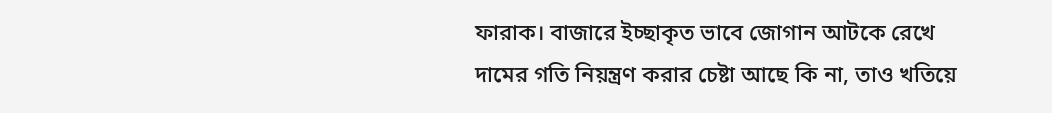ফারাক। বাজারে ইচ্ছাকৃত ভাবে জোগান আটকে রেখে দামের গতি নিয়ন্ত্রণ করার চেষ্টা আছে কি না, তাও খতিয়ে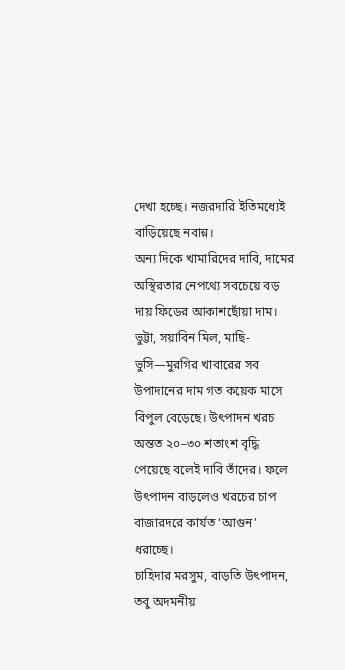দেখা হচ্ছে। নজরদারি ইতিমধ্যেই বাড়িয়েছে নবান্ন।
অন্য দিকে খামারিদের দাবি, দামের অস্থিরতার নেপথ্যে সবচেয়ে বড় দায় ফিডের আকাশছোঁয়া দাম। ভুট্টা, সয়াবিন মিল, মাছি-ভুসি—মুরগির খাবারের সব উপাদানের দাম গত কয়েক মাসে বিপুল বেড়েছে। উৎপাদন খরচ অন্তত ২০–৩০ শতাংশ বৃদ্ধি পেয়েছে বলেই দাবি তাঁদের। ফলে উৎপাদন বাড়লেও খরচের চাপ বাজারদরে কার্যত ‘আগুন’ ধরাচ্ছে।
চাহিদার মরসুম, বাড়তি উৎপাদন, তবু অদমনীয়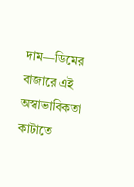দাম—ডিমের বাজারে এই অস্বাভাবিকতা কাটাতে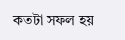কতটা সফল হয়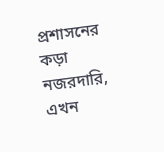প্রশাসনের কড়া নজরদারি, এখন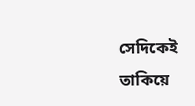সেদিকেই তাকিয়ে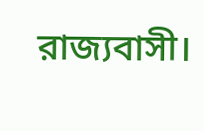রাজ্যবাসী।